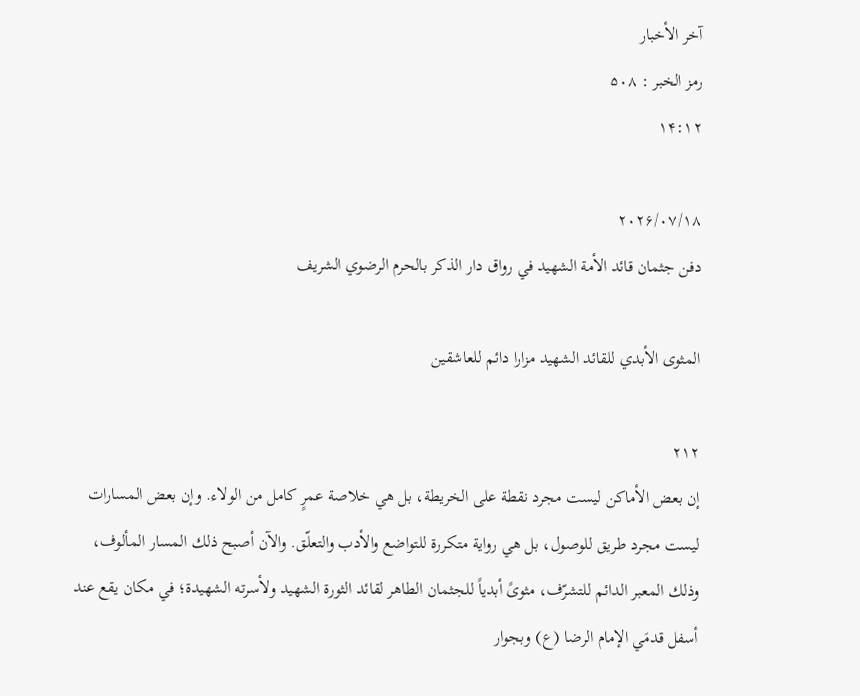آخر الأخبار
رمز الخبر : ۵۰۸
۱۴:۱۲

۲۰۲۶/۰۷/۱۸
دفن جثمان قائد الأمة الشهيد في رواق دار الذكر بالحرم الرضوي الشریف

المثوى الأبدي للقائد الشهيد مزارا دائم للعاشقين

۲۱۲
إن بعض الأماكن ليست مجرد نقطة على الخريطة، بل هي خلاصة عمرٍ كامل من الولاء. وإن بعض المسارات ليست مجرد طريق للوصول، بل هي رواية متكررة للتواضع والأدب والتعلّق. والآن أصبح ذلك المسار المألوف، وذلك المعبر الدائم للتشرّف، مثوىً أبدياً للجثمان الطاهر لقائد الثورة الشهيد ولأسرته الشهيدة؛ في مكان يقع عند أسفل قدمَي الإمام الرضا (ع) وبجوار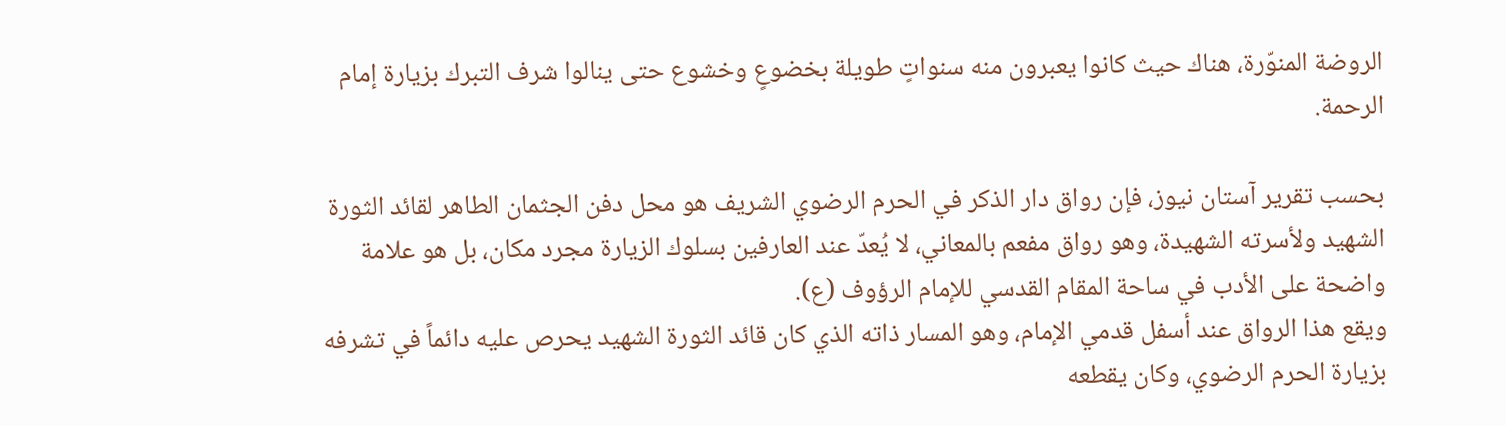الروضة المنوّرة، هناك حيث كانوا يعبرون منه سنواتٍ طويلة بخضوعٍ وخشوع حتى ينالوا شرف التبرك بزيارة إمام الرحمة.

بحسب تقرير آستان نيوز، فإن رواق دار الذكر في الحرم الرضوي الشريف هو محل دفن الجثمان الطاهر لقائد الثورة الشهيد ولأسرته الشهيدة، وهو رواق مفعم بالمعاني، لا يُعدّ عند العارفين بسلوك الزيارة مجرد مكان، بل هو علامة واضحة على الأدب في ساحة المقام القدسي للإمام الرؤوف (ع).
ويقع هذا الرواق عند أسفل قدمي الإمام، وهو المسار ذاته الذي كان قائد الثورة الشهيد يحرص عليه دائماً في تشرفه بزيارة الحرم الرضوي، وكان يقطعه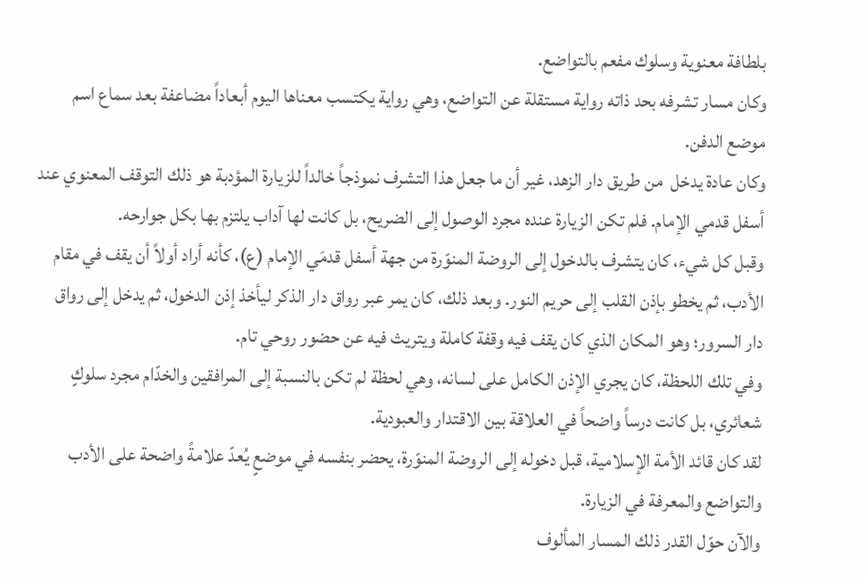بلطافة معنوية وسلوك مفعم بالتواضع.
وكان مسار تشرفه بحد ذاته رواية مستقلة عن التواضع، وهي رواية يكتسب معناها اليوم أبعاداً مضاعفة بعد سماع اسم موضع الدفن.
وكان عادة يدخل  من طريق دار الزهد، غير أن ما جعل هذا التشرف نموذجاً خالداً للزيارة المؤدبة هو ذلك التوقف المعنوي عند أسفل قدمي الإمام. فلم تكن الزيارة عنده مجرد الوصول إلى الضريح، بل كانت لها آداب يلتزم بها بكل جوارحه.
وقبل كل شيء، كان يتشرف بالدخول إلى الروضة المنوّرة من جهة أسفل قدمَي الإمام (ع)، كأنه أراد أولاً أن يقف في مقام الأدب، ثم يخطو بإذن القلب إلى حريم النور. وبعد ذلك، كان يمر عبر رواق دار الذكر ليأخذ إذن الدخول، ثم يدخل إلى رواق دار السرور؛ وهو المكان الذي كان يقف فيه وقفة كاملة ويتريث فيه عن حضور روحي تام.
وفي تلك اللحظة، كان يجري الإذن الكامل على لسانه، وهي لحظة لم تكن بالنسبة إلى المرافقين والخدّام مجرد سلوكٍ شعائري، بل كانت درساً واضحاً في العلاقة بين الاقتدار والعبودية.
لقد كان قائد الأمة الإسلامية، قبل دخوله إلى الروضة المنوّرة، يحضر بنفسه في موضعٍ يُعدّ علامةً واضحة على الأدب والتواضع والمعرفة في الزيارة.
والآن حوّل القدر ذلك المسار المألوف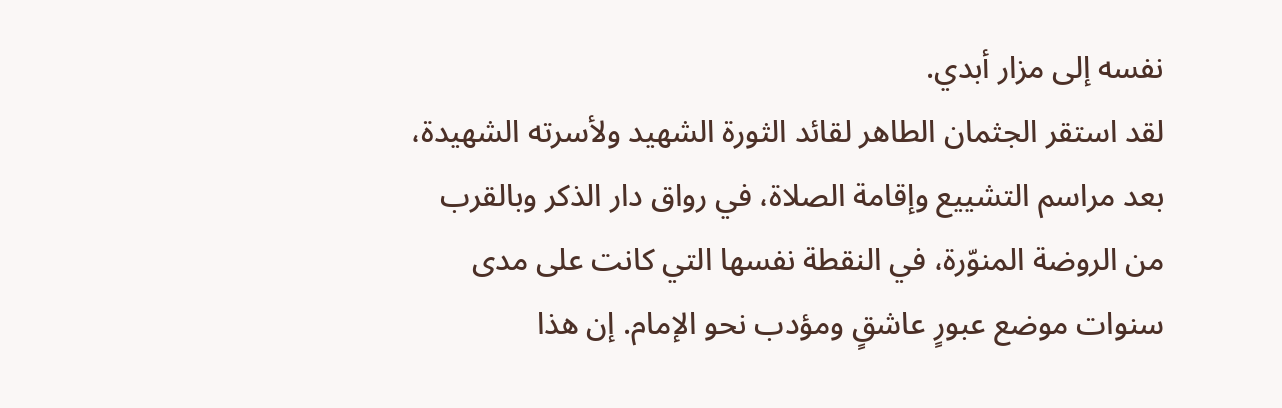نفسه إلى مزار أبدي.
لقد استقر الجثمان الطاهر لقائد الثورة الشهيد ولأسرته الشهيدة، بعد مراسم التشييع وإقامة الصلاة، في رواق دار الذكر وبالقرب من الروضة المنوّرة، في النقطة نفسها التي كانت على مدى سنوات موضع عبورٍ عاشقٍ ومؤدب نحو الإمام. إن هذا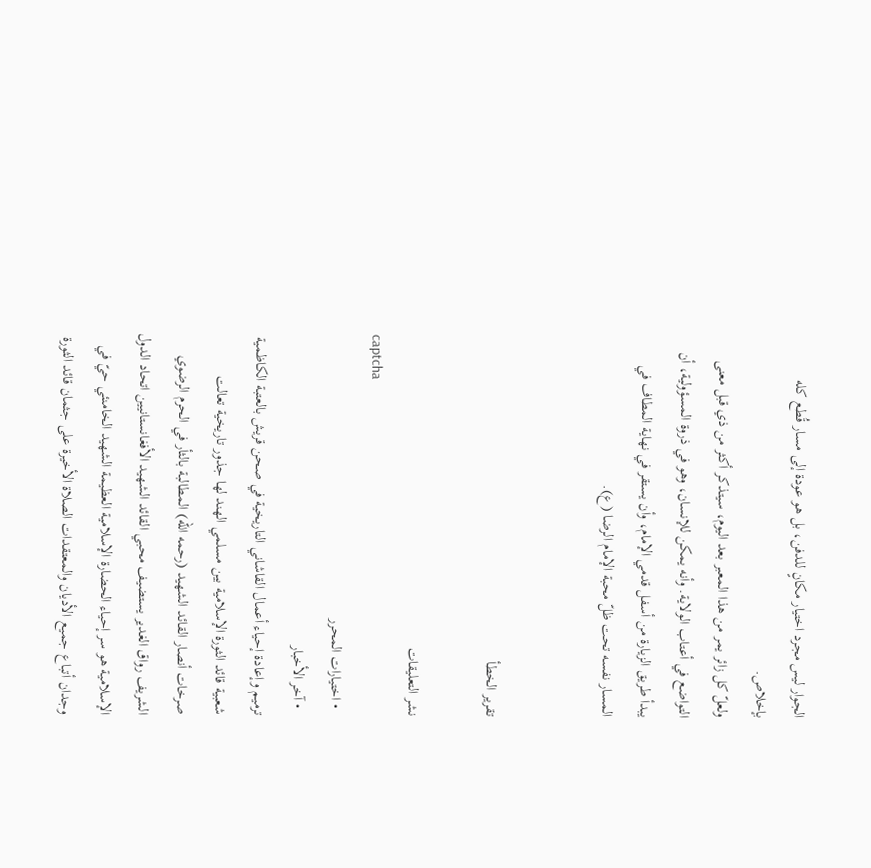الجوار ليس مجرد اختيار مكانٍ للدفن، بل هو عودة إلى مسار قُطع كله بإخلاص.
ولعلّ كل زائر يمر من هذا المعبر بعد اليوم، سيتذكر أكثر من ذي قبل معنى التواضع في أعتاب الولاية. وأنه يمكن للإنسان، وهو في ذروة المسؤولیة، أن يبدأ طريق الزيارة من أسفل قدمي الإمام، وأن يستقر في نهاية المطاف في المسار نفسه تحت ظلّ محبة الإمام الرضا (ع).


تقرير الخطأ

نشر التعليقات
captcha
  • اختيارات المحرر
  • آخر الأخبار
ترميم وإعادة إحياء أعمال القاشاني التاريخية في صحن قريش بالعتبة الكاظمية شعبية قائد الثورة الإسلامية بين مسلمي الهند لها جذور تاريخية تعالت صرخات أنصار القائد الشهيد (رحمه الله) المطالبة بالثأر في الحرم الرضوي الشریف رواق الغدير يستضيف محبي القائد الشهيد الأفغانستانیین اتحاد الدول الإسلامية هو سر إحياء الحضارة الإسلامية العظيمة الشهيد الخامنئي حيّ في وجدان أتباع جميع الأديان والمعتقدات الصلاة الأخيرة على جثمان قائد الثورة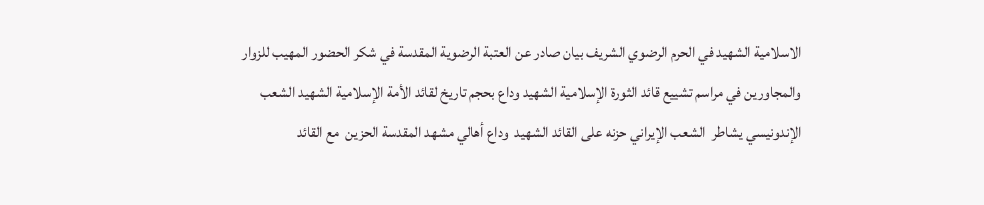الاسلامیة الشهيد في الحرم الرضوي الشريف بيان صادر عن العتبة الرضوية المقدسة في شكر الحضور المهيب للزوار والمجاورين في مراسم تشييع قائد الثورة الإسلامية الشهيد وداع بحجم تاريخ لقائد الأمة الإسلامیة الشهید الشعب الإندونيسي يشاطر  الشعب الإیراني حزنه على القائد الشهيد  وداع أهالي مشهد المقدسة الحزین  مع القائد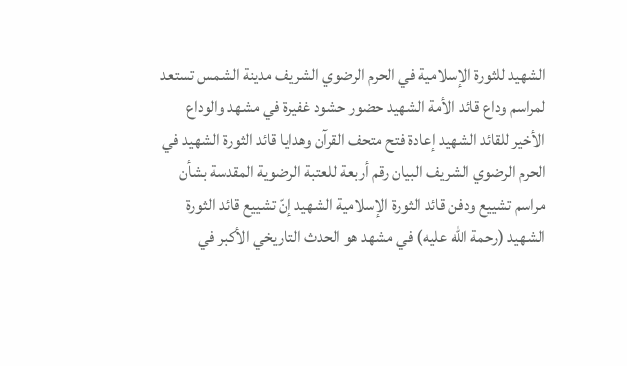الشهيد للثورة الإسلامیة في الحرم الرضوي الشریف مدينة الشمس تستعد لمراسم وداع قائد الأمة الشهيد حضور حشود غفيرة في مشهد والوداع الأخير للقائد الشهيد إعادة فتح متحف القرآن وهدايا قائد الثورة الشهيد في الحرم الرضوي الشریف البیان رقم أربعة للعتبة الرضوية المقدسة بشأن مراسم تشييع ودفن قائد الثورة الإسلامية الشهيد إنّ تشييع قائد الثورة الشهيد (رحمة الله عليه) في مشهد هو الحدث التاريخي الأكبر في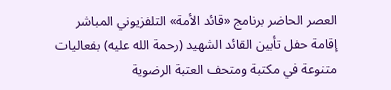العصر الحاضر برنامج «قائد الأمة» التلفزيوني المباشر إقامة حفل تأبين القائد الشهيد (رحمة الله عليه) بفعاليات متنوعة في مكتبة ومتحف العتبة الرضوية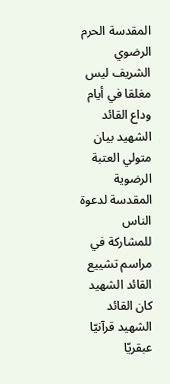المقدسة الحرم الرضوي الشریف ليس مغلقا في أيام وداع القائد الشهيد بيان متولي العتبة الرضوية المقدسة لدعوة الناس للمشاركة في مراسم تشييع القائد الشهيد كان القائد الشهيد قرآنيّا عبقريّا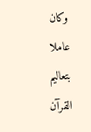وكان عاملا بتعاليم القرآن